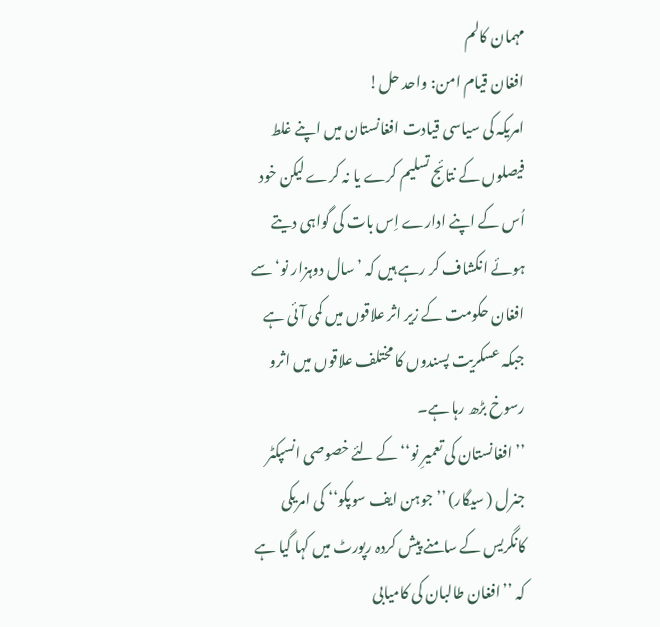مہمان کالم
افغان قیام امن: واحد حل!
امریکہ کی سیاسی قیادت افغانستان میں اپنے غلط فیصلوں کے نتائج تسلیم کرے یا نہ کرے لیکن خود اُس کے اپنے ادارے اِس بات کی گواہی دیتے ہوئے انکشاف کر رہے ہیں کہ ’سال دوہزار نو‘ سے افغان حکومت کے زیر اثر علاقوں میں کمی آئی ہے جبکہ عسکریت پسندوں کا مختلف علاقوں میں اثرو رسوخ بڑھ رہا ہے۔
’’افغانستان کی تعمیرِ نو‘‘ کے لئے خصوصی انسپکٹر جنرل ( سیگار) ’’جوہن ایف سوپکو‘‘ کی امریکی کانگریس کے سامنے پیش کردہ رپورٹ میں کہا گیا ہے کہ ’’افغان طالبان کی کامیابی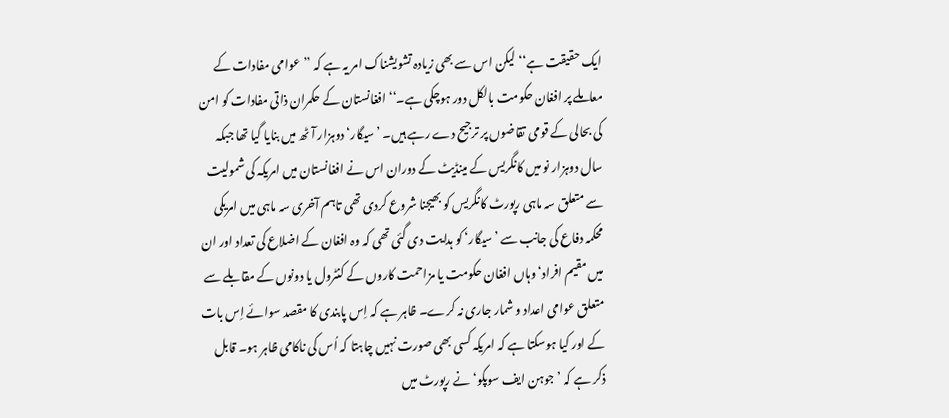ایک حقیقت ہے‘‘ لیکن اس سے بھی زیادہ تشویشناک امر یہ ہے کہ ’’عوامی مفادات کے معاملے پر افغان حکومت بالکل دور ہوچکی ہے۔‘‘ افغانستان کے حکمران ذاتی مفادات کو امن کی بحالی کے قومی تقاضوں پر ترجیح دے رہے ہیں۔ ’سیگار‘ دوہزار آٹھ میں بنایا گیا تھا جبکہ سال دوہزار نو میں کانگریس کے مینڈیٹ کے دوران اس نے افغانستان میں امریکہ کی شمولیت سے متعلق سہ ماہی رپورٹ کانگریس کو بھیجنا شروع کردی تھی تاہم آخری سہ ماہی میں امریکی محکمہ دفاع کی جانب سے ’سیگار‘ کو ہدایت دی گئی تھی کہ وہ افغان کے اضلاع کی تعداد اور ان میں مقیم افراد‘ وہاں افغان حکومت یا مزاحمت کاروں کے کنٹرول یا دونوں کے مقابلے سے متعلق عوامی اعداد و شمار جاری نہ کرے۔ ظاہر ہے کہ اِس پابندی کا مقصد سوائے اِس بات کے اور کیا ہوسکتا ہے کہ امریکہ کسی بھی صورت نہیں چاہتا کہ اُس کی ناکامی ظاہر ہو۔ قابل ذکر ہے کہ ’جوہن ایف سوپکو‘ نے رپورٹ میں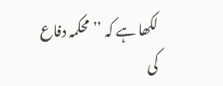لکھا ہے کہ ’’محکمہ دفاع کی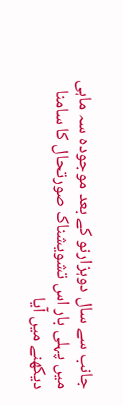جانب سے سال دوہزارنو کے بعد موجودہ سہ ماہی میں پہلی بار اس تشویشناک صورتحال کا سامنا دیکھنے میں آیا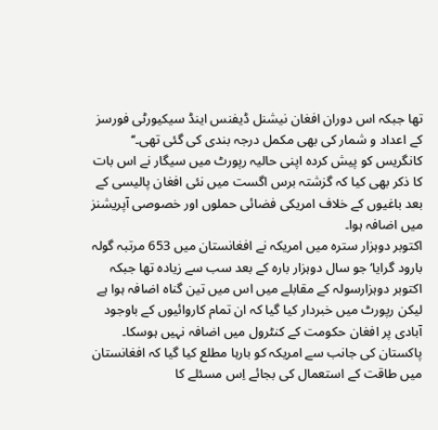تھا جبکہ اس دوران افغان نیشنل ڈیفنس اینڈ سیکیورٹی فورسز کے اعداد و شمار کی بھی مکمل درجہ بندی کی گئی تھی۔‘‘ کانگریس کو پیش کردہ اپنی حالیہ رپورٹ میں سیگار نے اس بات کا ذکر بھی کیا کہ گزشتہ برس اگست میں نئی افغان پالیسی کے بعد باغیوں کے خلاف امریکی فضائی حملوں اور خصوصی آپریشنز میں اضافہ ہوا۔
اکتوبر دوہزار سترہ میں امریکہ نے افغانستان میں 653 مرتبہ گولہ بارود گرایا‘ جو سال دوہزار بارہ کے بعد سب سے زیادہ تھا جبکہ اکتوبر دوہزارسولہ کے مقابلے میں اس میں تین گناہ اضافہ ہوا ہے لیکن رپورٹ میں خبردار کیا گیا کہ ان تمام کاروائیوں کے باوجود آبادی پر افغان حکومت کے کنٹرول میں اضافہ نہیں ہوسکا۔ پاکستان کی جانب سے امریکہ کو بارہا مطلع کیا گیا کہ افغانستان میں طاقت کے استعمال کی بجائے اِس مسئلے کا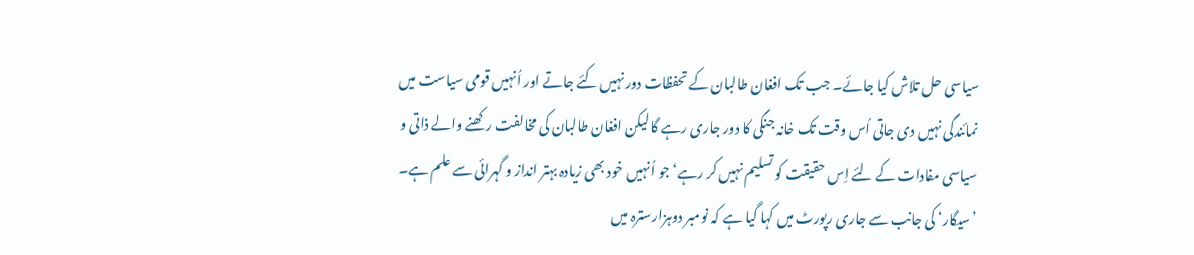سیاسی حل تلاش کیا جائے۔ جب تک افغان طالبان کے تحفظات دور نہیں کئے جاتے اور اُنہیں قومی سیاست میں نمائندگی نہیں دی جاتی اُس وقت تک خانہ جنگی کا دور جاری رہے گا لیکن افغان طالبان کی مخالفت رکھنے والے ذاتی و سیاسی مفادات کے لئے اِس حقیقت کو تسلیم نہیں کر رہے‘ جو اُنہیں خود بھی زیادہ بہتر انداز و گہرائی سے علم ہے۔
’سیگار‘ کی جانب سے جاری رپورٹ میں کہا گیا ہے کہ نومبر دوہزارسترہ میں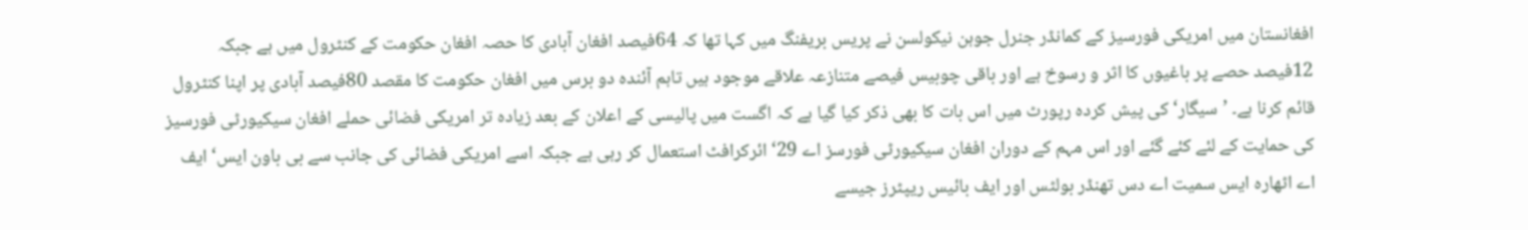افغانستان میں امریکی فورسیز کے کمانڈر جنرل جوہن نیکولسن نے پریس بریفنگ میں کہا تھا کہ 64فیصد افغان آبادی کا حصہ افغان حکومت کے کنٹرول میں ہے جبکہ 12فیصد حصے پر باغیوں کا اثر و رسوخ ہے اور باقی چوبیس فیصے متنازعہ علاقے موجود ہیں تاہم آئندہ دو برس میں افغان حکومت کا مقصد 80فیصد آبادی پر اپنا کنٹرول قائم کرنا ہے۔ ’سیگار‘ کی پیش کردہ رپورٹ میں اس بات کا بھی ذکر کیا گیا ہے کہ اگست میں پالیسی کے اعلان کے بعد زیادہ تر امریکی فضائی حملے افغان سیکیورٹی فورسیز کی حمایت کے لئے کئے گئے اور اس مہم کے دوران افغان سیکیورٹی فورسز اے 29‘ ائرکرافٹ استعمال کر رہی ہے جبکہ اسے امریکی فضائی کی جانب سے بی باون ایس‘ ایف اے اٹھارہ ایس سمیت اے دس تھنڈر بولٹس اور ایف بائیس ریپٹرز جیسے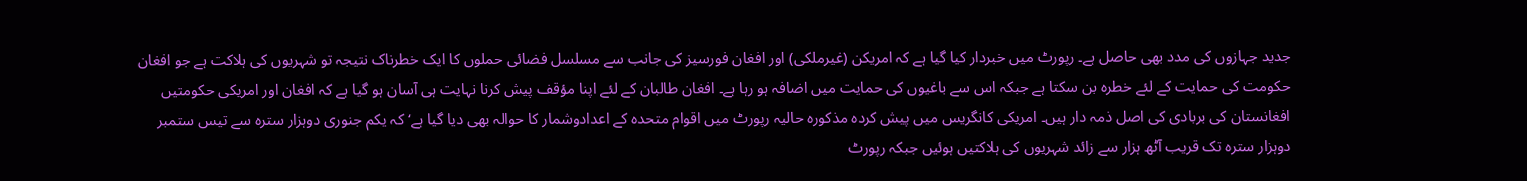جدید جہازوں کی مدد بھی حاصل ہے۔ رپورٹ میں خبردار کیا گیا ہے کہ امریکن (غیرملکی) اور افغان فورسیز کی جانب سے مسلسل فضائی حملوں کا ایک خطرناک نتیجہ تو شہریوں کی ہلاکت ہے جو افغان حکومت کی حمایت کے لئے خطرہ بن سکتا ہے جبکہ اس سے باغیوں کی حمایت میں اضافہ ہو رہا ہے۔ افغان طالبان کے لئے اپنا مؤقف پیش کرنا نہایت ہی آسان ہو گیا ہے کہ افغان اور امریکی حکومتیں افغانستان کی بربادی کی اصل ذمہ دار ہیں۔ امریکی کانگریس میں پیش کردہ مذکورہ حالیہ رپورٹ میں اقوام متحدہ کے اعدادوشمار کا حوالہ بھی دیا گیا ہے‘ کہ یکم جنوری دوہزار سترہ سے تیس ستمبر دوہزار سترہ تک قریب آٹھ ہزار سے زائد شہریوں کی ہلاکتیں ہوئیں جبکہ رپورٹ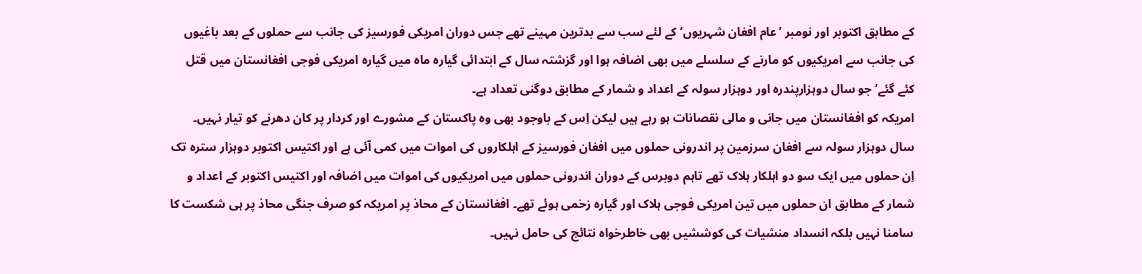کے مطابق اکتوبر اور نومبر ’عام افغان شہریوں‘ کے لئے سب سے بدترین مہینے تھے جس دوران امریکی فورسیز کی جانب سے حملوں کے بعد باغیوں کی جانب سے امریکیوں کو مارنے کے سلسلے میں بھی اضافہ ہوا اور گزشتہ سال کے ابتدائی گیارہ ماہ میں گیارہ امریکی فوجی افغانستان میں قتل کئے گئے‘ جو سال دوہزارپندرہ اور دوہزار سولہ کے اعداد و شمار کے مطابق دوگنی تعداد ہے۔
امریکہ کو افغانستان میں جانی و مالی نقصانات ہو رہے ہیں لیکن اِس کے باوجود بھی وہ پاکستان کے مشورے اور کردار پر کان دھرنے کو تیار نہیں۔ سال دوہزار سولہ سے افغان سرزمین پر اندرونی حملوں میں افغان فورسیز کے اہلکاروں کی اموات میں کمی آئی ہے اور اکتیس اکتوبر دوہزار سترہ تک اِن حملوں میں ایک سو دو اہلکار ہلاک تھے تاہم دوبرس کے دوران اندرونی حملوں میں امریکیوں کی اموات میں اضافہ اور اکتیس اکتوبر کے اعداد و شمار کے مطابق ان حملوں میں تین امریکی فوجی ہلاک اور گیارہ زخمی ہوئے تھے۔ افغانستان کے محاذ پر امریکہ کو صرف جنگی محاذ پر ہی شکست کا سامنا نہیں بلکہ انسداد منشیات کی کوششیں بھی خاطرخواہ نتائج کی حامل نہیں۔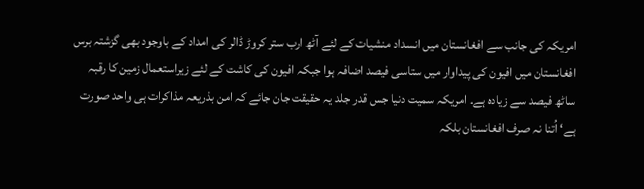امریکہ کی جانب سے افغانستان میں انسداد منشیات کے لئے آٹھ ارب ستر کروڑ ڈالر کی امداد کے باوجود بھی گزشتہ برس افغانستان میں افیون کی پیداوار میں ستاسی فیصد اضافہ ہوا جبکہ افیون کی کاشت کے لئے زیراستعمال زمین کا رقبہ ساٹھ فیصد سے زیادہ ہے۔ امریکہ سمیت دنیا جس قدر جلد یہ حقیقت جان جائے کہ امن بذریعہ مذاکرات ہی واحد صورت ہے‘ اُتنا نہ صرف افغانستان بلکہ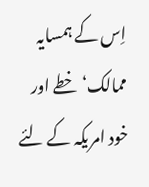اِس کے ہمسایہ ممالک‘ خطے اور خود امریکہ کے لئے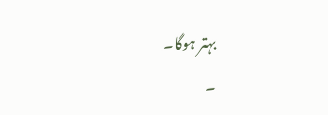بہتر ہوگا۔
۔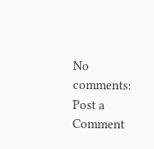No comments:
Post a Comment